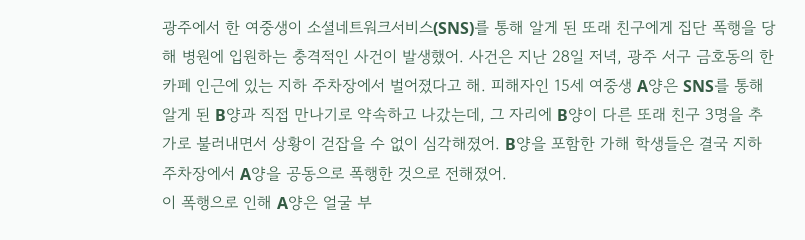광주에서 한 여중생이 소셜네트워크서비스(SNS)를 통해 알게 된 또래 친구에게 집단 폭행을 당해 병원에 입원하는 충격적인 사건이 발생했어. 사건은 지난 28일 저녁, 광주 서구 금호동의 한 카페 인근에 있는 지하 주차장에서 벌어졌다고 해. 피해자인 15세 여중생 A양은 SNS를 통해 알게 된 B양과 직접 만나기로 약속하고 나갔는데, 그 자리에 B양이 다른 또래 친구 3명을 추가로 불러내면서 상황이 걷잡을 수 없이 심각해졌어. B양을 포함한 가해 학생들은 결국 지하 주차장에서 A양을 공동으로 폭행한 것으로 전해졌어.
이 폭행으로 인해 A양은 얼굴 부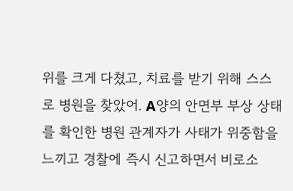위를 크게 다쳤고, 치료를 받기 위해 스스로 병원을 찾았어. A양의 안면부 부상 상태를 확인한 병원 관계자가 사태가 위중함을 느끼고 경찰에 즉시 신고하면서 비로소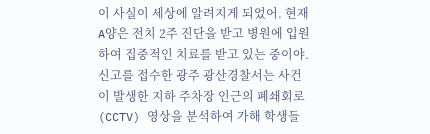이 사실이 세상에 알려지게 되었어. 현재 A양은 전치 2주 진단을 받고 병원에 입원하여 집중적인 치료를 받고 있는 중이야.
신고를 접수한 광주 광산경찰서는 사건이 발생한 지하 주차장 인근의 폐쇄회로(CCTV) 영상을 분석하여 가해 학생들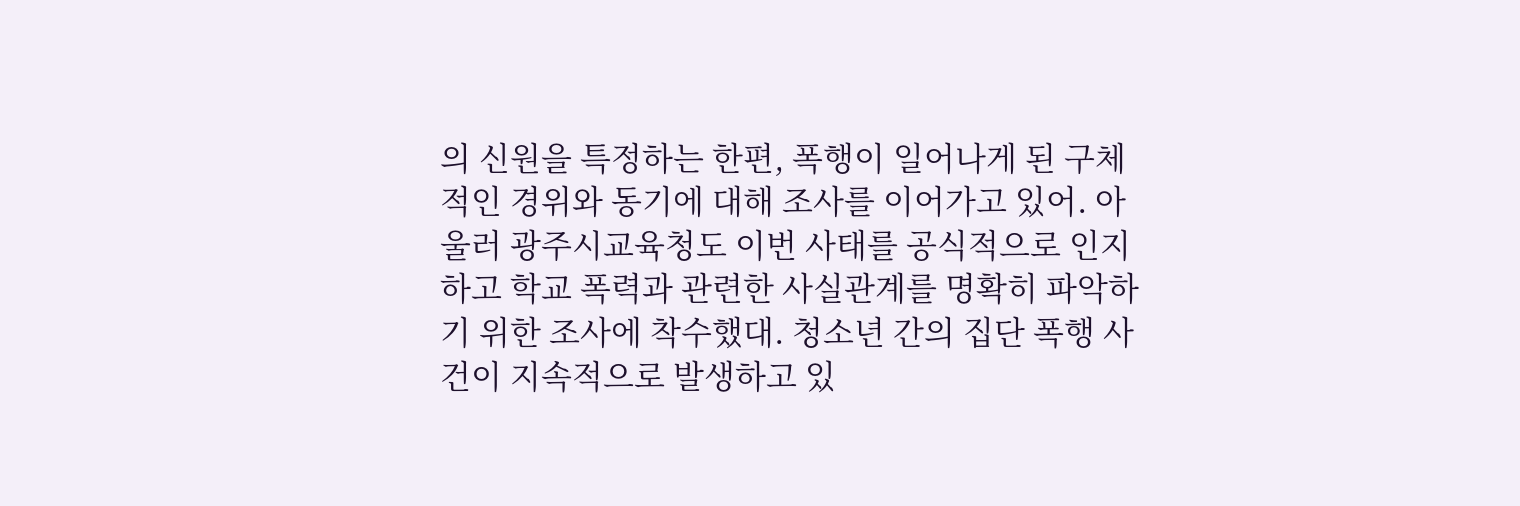의 신원을 특정하는 한편, 폭행이 일어나게 된 구체적인 경위와 동기에 대해 조사를 이어가고 있어. 아울러 광주시교육청도 이번 사태를 공식적으로 인지하고 학교 폭력과 관련한 사실관계를 명확히 파악하기 위한 조사에 착수했대. 청소년 간의 집단 폭행 사건이 지속적으로 발생하고 있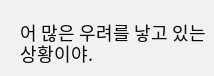어 많은 우려를 낳고 있는 상황이야.